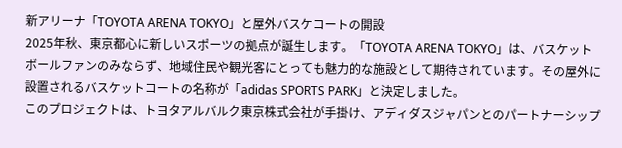新アリーナ「TOYOTA ARENA TOKYO」と屋外バスケコートの開設
2025年秋、東京都心に新しいスポーツの拠点が誕生します。「TOYOTA ARENA TOKYO」は、バスケットボールファンのみならず、地域住民や観光客にとっても魅力的な施設として期待されています。その屋外に設置されるバスケットコートの名称が「adidas SPORTS PARK」と決定しました。
このプロジェクトは、トヨタアルバルク東京株式会社が手掛け、アディダスジャパンとのパートナーシップ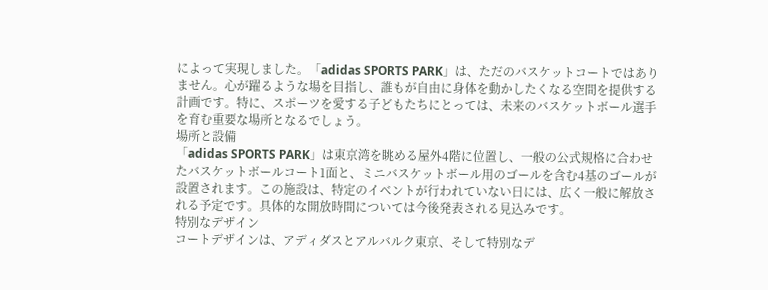によって実現しました。「adidas SPORTS PARK」は、ただのバスケットコートではありません。心が躍るような場を目指し、誰もが自由に身体を動かしたくなる空間を提供する計画です。特に、スポーツを愛する子どもたちにとっては、未来のバスケットボール選手を育む重要な場所となるでしょう。
場所と設備
「adidas SPORTS PARK」は東京湾を眺める屋外4階に位置し、一般の公式規格に合わせたバスケットボールコート1面と、ミニバスケットボール用のゴールを含む4基のゴールが設置されます。この施設は、特定のイベントが行われていない日には、広く一般に解放される予定です。具体的な開放時間については今後発表される見込みです。
特別なデザイン
コートデザインは、アディダスとアルバルク東京、そして特別なデ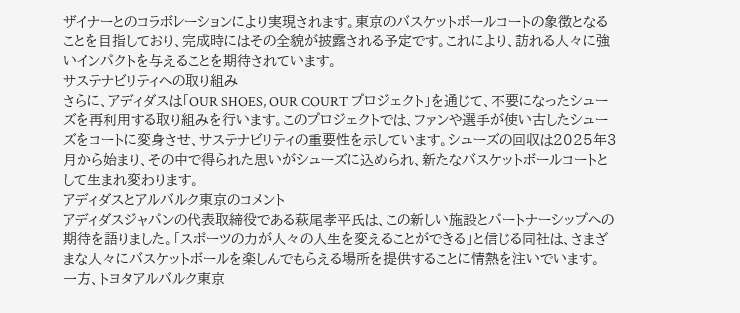ザイナーとのコラボレーションにより実現されます。東京のバスケットボールコートの象徴となることを目指しており、完成時にはその全貌が披露される予定です。これにより、訪れる人々に強いインパクトを与えることを期待されています。
サステナビリティへの取り組み
さらに、アディダスは「OUR SHOES, OUR COURT プロジェクト」を通じて、不要になったシューズを再利用する取り組みを行います。このプロジェクトでは、ファンや選手が使い古したシューズをコートに変身させ、サステナビリティの重要性を示しています。シューズの回収は2025年3月から始まり、その中で得られた思いがシューズに込められ、新たなバスケットボールコートとして生まれ変わります。
アディダスとアルバルク東京のコメント
アディダスジャパンの代表取締役である萩尾孝平氏は、この新しい施設とパートナーシップへの期待を語りました。「スポーツの力が人々の人生を変えることができる」と信じる同社は、さまざまな人々にバスケットボールを楽しんでもらえる場所を提供することに情熱を注いでいます。
一方、トヨタアルバルク東京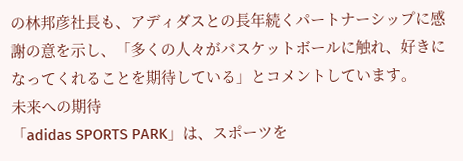の林邦彦社長も、アディダスとの長年続くパートナーシップに感謝の意を示し、「多くの人々がバスケットボールに触れ、好きになってくれることを期待している」とコメントしています。
未来への期待
「adidas SPORTS PARK」は、スポーツを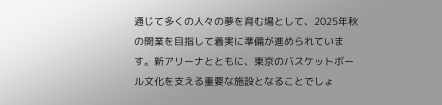通じて多くの人々の夢を育む場として、2025年秋の開業を目指して着実に準備が進められています。新アリーナとともに、東京のバスケットボール文化を支える重要な施設となることでしょ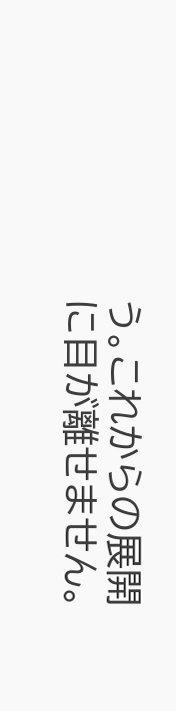う。これからの展開に目が離せません。